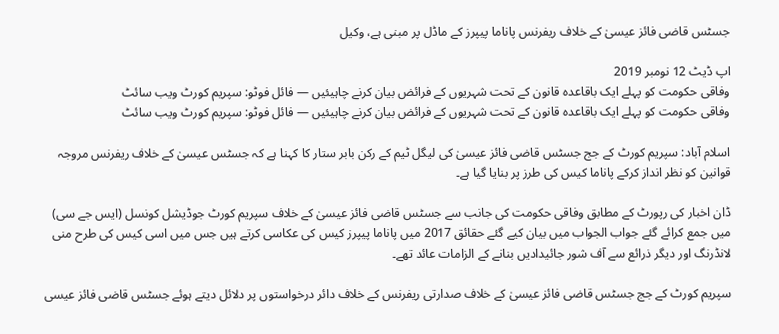جسٹس قاضی فائز عیسیٰ کے خلاف ریفرنس پاناما پیپرز کے ماڈل پر مبنی ہے، وکیل

اپ ڈیٹ 12 نومبر 2019
وفاقی حکومت کو پہلے ایک باقاعدہ قانون کے تحت شہریوں کے فرائض بیان کرنے چاہیئیں — فائل فوٹو: سپریم کورٹ ویب سائٹ
وفاقی حکومت کو پہلے ایک باقاعدہ قانون کے تحت شہریوں کے فرائض بیان کرنے چاہیئیں — فائل فوٹو: سپریم کورٹ ویب سائٹ

اسلام آباد: سپریم کورٹ کے جج جسٹس قاضی فائز عیسیٰ کی لیگل ٹیم کے رکن بابر ستار کا کہنا ہے کہ جسٹس عیسیٰ کے خلاف ریفرنس مروجہ قوانین کو نظر انداز کرکے پاناما کیس کی طرز پر بنایا گیا ہے۔

ڈان اخبار کی رپورٹ کے مطابق وفاقی حکومت کی جانب سے جسٹس قاضی فائز عیسیٰ کے خلاف سپریم کورٹ جوڈیشل کونسل (ایس جے سی) میں جمع کرائے گئے جواب الجواب میں بیان کیے گئے حقائق 2017 میں پاناما پیپرز کیس کی عکاسی کرتے ہیں جس میں اسی کیس کی طرح منی لانڈرنگ اور دیگر ذرائع سے آف شور جائیدادیں بنانے کے الزامات عائد تھے۔

سپریم کورٹ کے جج جسٹس قاضی فائز عیسیٰ کے خلاف صدارتی ریفرنس کے خلاف دائر درخواستوں پر دلائل دیتے ہوئے جسٹس قاضی فائز عیسی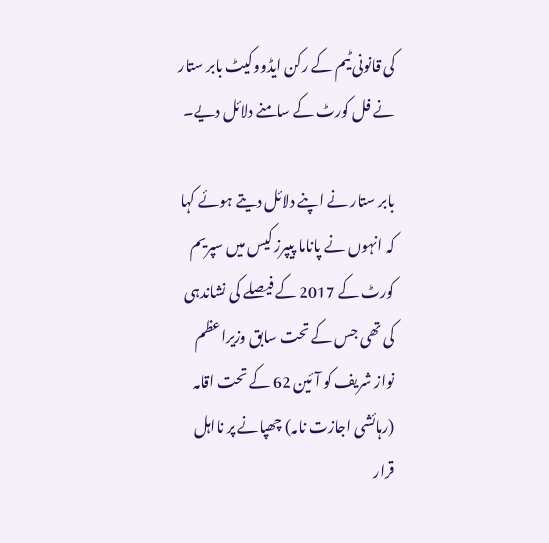کی قانونی ٹیم کے رکن ایڈووکیٹ بابر ستار نے فل کورٹ کے سامنے دلائل دیے۔

بابر ستار نے اپنے دلائل دیتے ہوئے کہا کہ انہوں نے پاناما پیپرز کیس میں سپریم کورٹ کے 2017 کے فیصلے کی نشاندہی کی تھی جس کے تحت سابق وزیراعظم نواز شریف کو آئین 62 کے تحت اقامہ (رہائشی اجازت نامہ) چھپانے پر نااہل قرار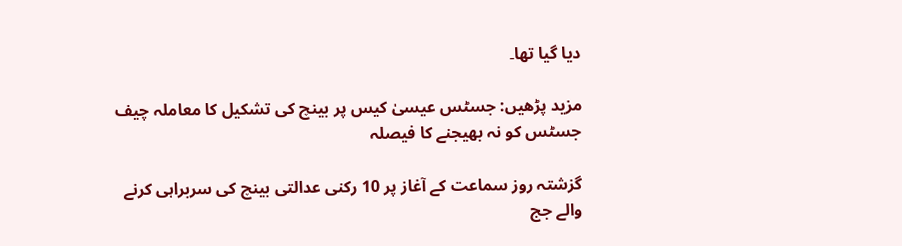دیا گیا تھا۔

مزید پڑھیں: جسٹس عیسیٰ کیس پر بینچ کی تشکیل کا معاملہ چیف جسٹس کو نہ بھیجنے کا فیصلہ

گزشتہ روز سماعت کے آغاز پر 10 رکنی عدالتی بینچ کی سربراہی کرنے والے جج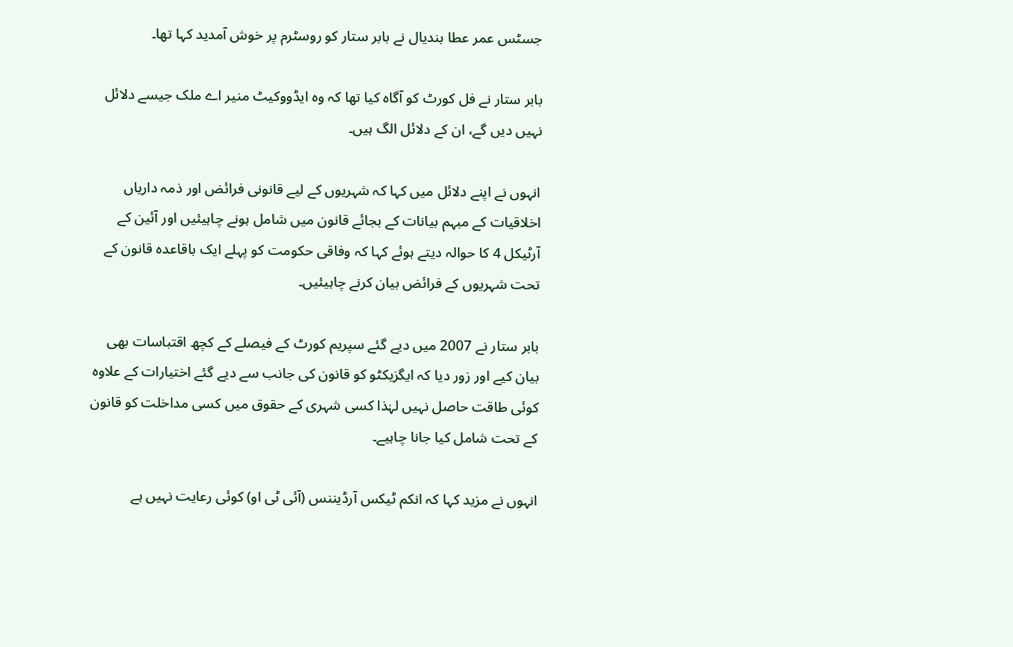جسٹس عمر عطا بندیال نے بابر ستار کو روسٹرم پر خوش آمدید کہا تھا۔

بابر ستار نے فل کورٹ کو آگاہ کیا تھا کہ وہ ایڈووکیٹ منیر اے ملک جیسے دلائل نہیں دیں گے، ان کے دلائل الگ ہیں۔

انہوں نے اپنے دلائل میں کہا کہ شہریوں کے لیے قانونی فرائض اور ذمہ داریاں اخلاقیات کے مبہم بیانات کے بجائے قانون میں شامل ہونے چاہیئیں اور آئین کے آرٹیکل 4 کا حوالہ دیتے ہوئے کہا کہ وفاقی حکومت کو پہلے ایک باقاعدہ قانون کے تحت شہریوں کے فرائض بیان کرنے چاہیئیں۔

بابر ستار نے 2007 میں دیے گئے سپریم کورٹ کے فیصلے کے کچھ اقتباسات بھی بیان کیے اور زور دیا کہ ایگزیکٹو کو قانون کی جانب سے دیے گئے اختیارات کے علاوہ کوئی طاقت حاصل نہیں لہٰذا کسی شہری کے حقوق میں کسی مداخلت کو قانون کے تحت شامل کیا جانا چاہیے۔

انہوں نے مزید کہا کہ انکم ٹیکس آرڈیننس (آئی ٹی او) کوئی رعایت نہیں ہے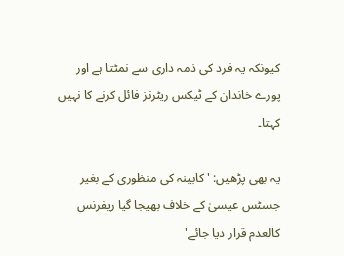کیونکہ یہ فرد کی ذمہ داری سے نمٹتا ہے اور پورے خاندان کے ٹیکس ریٹرنز فائل کرنے کا نہیں کہتا۔

یہ بھی پڑھیں: 'کابینہ کی منظوری کے بغیر جسٹس عیسیٰ کے خلاف بھیجا گیا ریفرنس کالعدم قرار دیا جائے'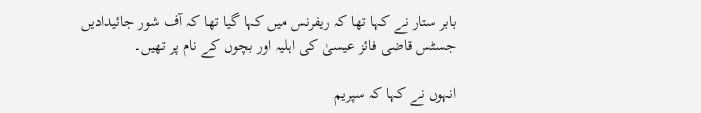بابر ستار نے کہا تھا کہ ریفرنس میں کہا گیا تھا کہ آف شور جائیدادیں جسٹس قاضی فائز عیسیٰ کی اہلیہ اور بچوں کے نام پر تھیں۔

انہوں نے کہا کہ سپریم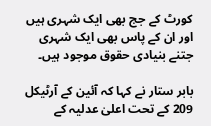کورٹ کے جج بھی ایک شہری ہیں اور ان کے پاس بھی ایک شہری جتنے بنیادی حقوق موجود ہیں۔

بابر ستار نے کہا کہ آئین کے آرٹیکل 209 کے تحت اعلیٰ عدلیہ کے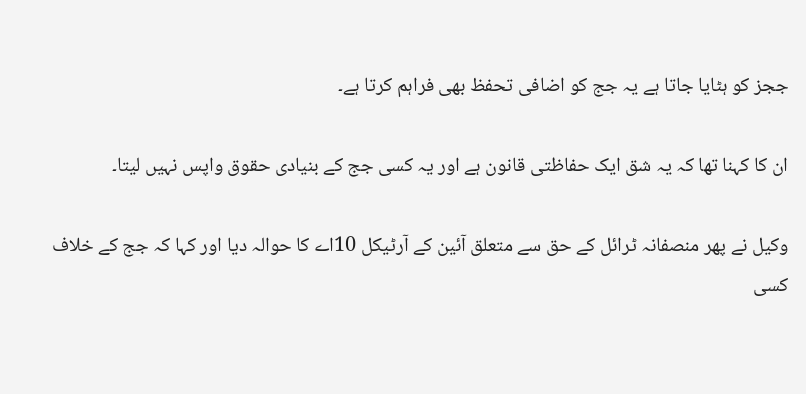ججز کو ہٹایا جاتا ہے یہ جج کو اضافی تحفظ بھی فراہم کرتا ہے۔

ان کا کہنا تھا کہ یہ شق ایک حفاظتی قانون ہے اور یہ کسی جج کے بنیادی حقوق واپس نہیں لیتا۔

وکیل نے پھر منصفانہ ٹرائل کے حق سے متعلق آئین کے آرٹیکل 10اے کا حوالہ دیا اور کہا کہ جج کے خلاف کسی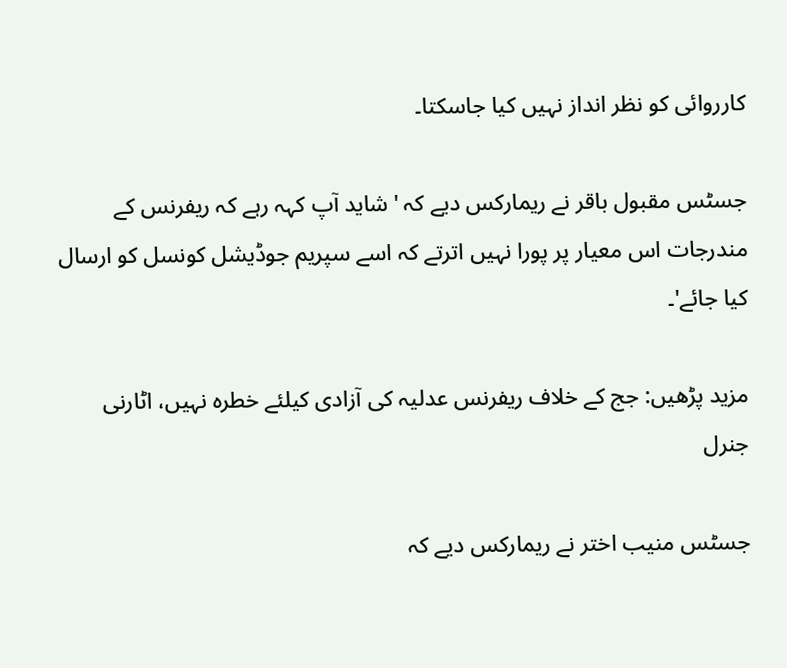کارروائی کو نظر انداز نہیں کیا جاسکتا۔

جسٹس مقبول باقر نے ریمارکس دیے کہ 'شاید آپ کہہ رہے کہ ریفرنس کے مندرجات اس معیار پر پورا نہیں اترتے کہ اسے سپریم جوڈیشل کونسل کو ارسال کیا جائے'۔

مزید پڑھیں: جج کے خلاف ریفرنس عدلیہ کی آزادی کیلئے خطرہ نہیں، اٹارنی جنرل

جسٹس منیب اختر نے ریمارکس دیے کہ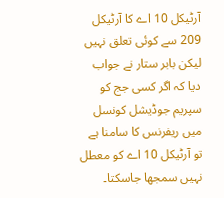آرٹیکل 10 اے کا آرٹیکل 209 سے کوئی تعلق نہیں لیکن بابر ستار نے جواب دیا کہ اگر کسی جج کو سپریم جوڈیشل کونسل میں ریفرنس کا سامنا ہے تو آرٹیکل 10 اے کو معطل نہیں سمجھا جاسکتا۔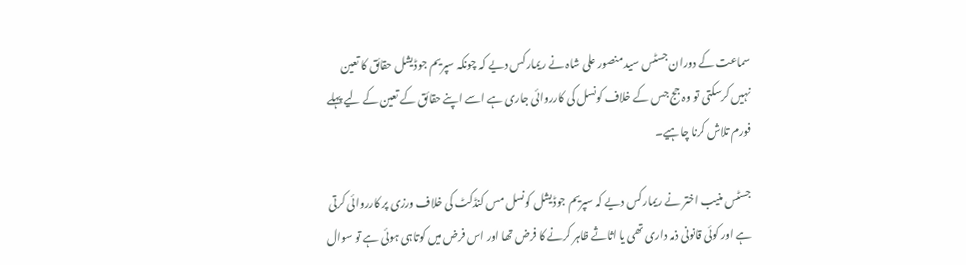سماعت کے دوران جسٹس سید منصور علی شاہ نے ریمارکس دیے کہ چونکہ سپریم جوڈیشل حقائق کا تعین نہیں کرسکتی تو وہ جج جس کے خلاف کونسل کی کارروائی جاری ہے اسے اپنے حقائق کے تعین کے لیے پہلے فورم تلاش کرنا چاہیے۔

جسٹس منیب اختر نے ریمارکس دیے کہ سپریم جوڈیشل کونسل مس کنڈکٹ کی خلاف ورزی پر کارروائی کرتی ہے اور کوئی قانونی ذمہ داری تھی یا اثاثے ظاہر کرنے کا فرض تھا اور اس فرض میں کوتاہی ہوئی ہے تو سوال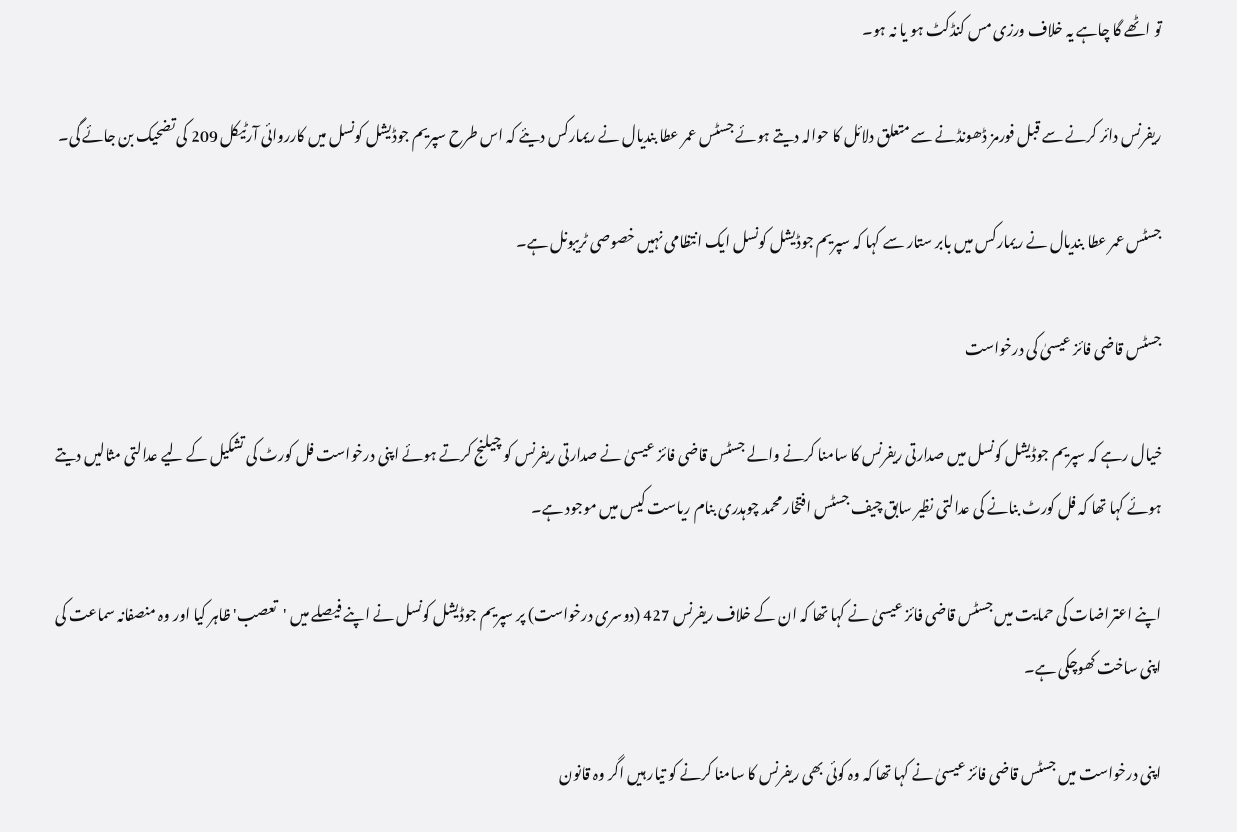تو اٹھے گا چاہے یہ خلاف ورزی مس کنڈکٹ ہو یا نہ ہو۔

ریفرنس دائر کرنے سے قبل فورمز ڈھونڈنے سے متعلق دلائل کا حوالہ دیتے ہوئے جسٹس عمر عطا بندیال نے ریمارکس دیئے کہ اس طرح سپریم جوڈیشل کونسل میں کارروائی آرٹیکل 209 کی تضحیک بن جائے گی۔

جسٹس عمر عطا بندیال نے ریمارکس میں بابر ستار سے کہا کہ سپریم جوڈیشل کونسل ایک انتظامی نہیں خصوصی ٹریبونل ہے۔

جسٹس قاضی فائز عیسیٰ کی درخواست

خیال رہے کہ سپریم جوڈیشل کونسل میں صدارتی ریفرنس کا سامنا کرنے والے جسٹس قاضی فائز عیسیٰ نے صدارتی ریفرنس کو چیلنج کرتے ہوئے اپنی درخواست فل کورٹ کی تشکیل کے لیے عدالتی مثالیں دیتے ہوئے کہا تھا کہ فل کورٹ بنانے کی عدالتی نظیر سابق چیف جسٹس افتخار محمد چوہدری بنام ریاست کیس میں موجود ہے۔

اپنے اعتراضات کی حمایت میں جسٹس قاضی فائز عیسیٰ نے کہا تھا کہ ان کے خلاف ریفرنس 427 (دوسری درخواست) پر سپریم جوڈیشل کونسل نے اپنے فیصلے میں 'تعصب' ظاہر کیا اور وہ منصفانہ سماعت کی اپنی ساخت کھوچکی ہے۔

اپنی درخواست میں جسٹس قاضی فائز عیسیٰ نے کہا تھا کہ وہ کوئی بھی ریفرنس کا سامنا کرنے کو تیار ہیں اگر وہ قانون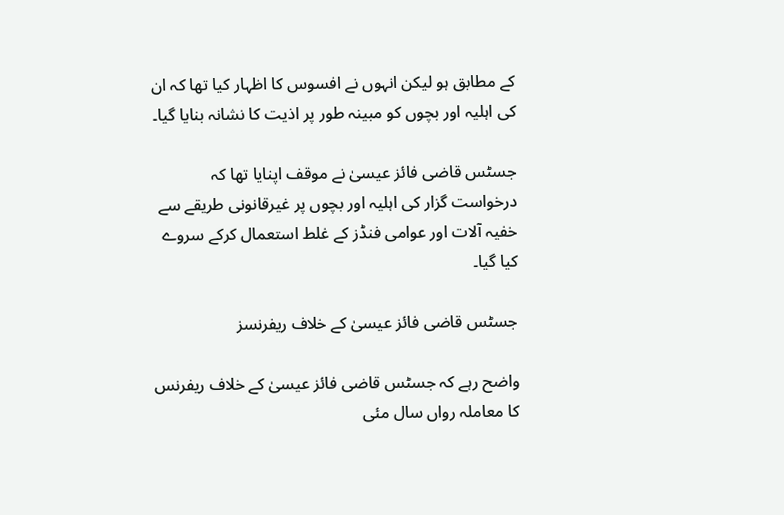کے مطابق ہو لیکن انہوں نے افسوس کا اظہار کیا تھا کہ ان کی اہلیہ اور بچوں کو مبینہ طور پر اذیت کا نشانہ بنایا گیا۔

جسٹس قاضی فائز عیسیٰ نے موقف اپنایا تھا کہ درخواست گزار کی اہلیہ اور بچوں پر غیرقانونی طریقے سے خفیہ آلات اور عوامی فنڈز کے غلط استعمال کرکے سروے کیا گیا۔

جسٹس قاضی فائز عیسیٰ کے خلاف ریفرنسز

واضح رہے کہ جسٹس قاضی فائز عیسیٰ کے خلاف ریفرنس کا معاملہ رواں سال مئی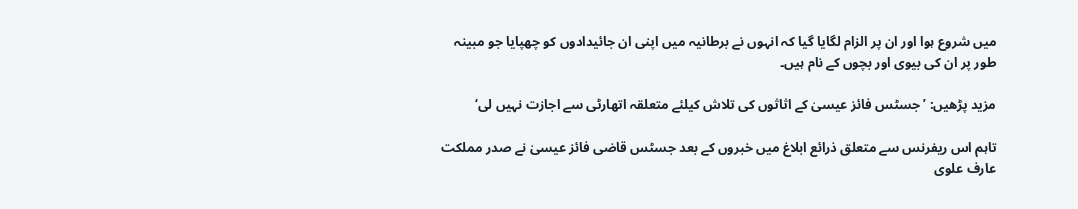میں شروع ہوا اور ان پر الزام لگایا گیا کہ انہوں نے برطانیہ میں اپنی ان جائیدادوں کو چھپایا جو مبینہ طور پر ان کی بیوی اور بچوں کے نام ہیں۔

مزید پڑھیں: ’جسٹس فائز عیسیٰ کے اثاثوں کی تلاش کیلئے متعلقہ اتھارٹی سے اجازت نہیں لی‘

تاہم اس ریفرنس سے متعلق ذرائع ابلاغ میں خبروں کے بعد جسٹس قاضی فائز عیسیٰ نے صدر مملکت عارف علوی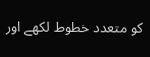کو متعدد خطوط لکھے اور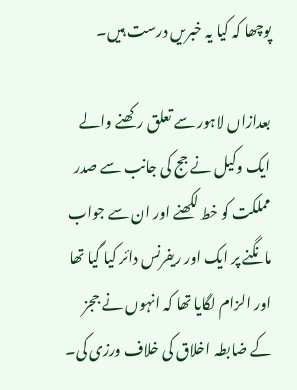پوچھا کہ کیا یہ خبریں درست ہیں۔

بعدازاں لاہور سے تعلق رکھنے والے ایک وکیل نے جج کی جانب سے صدر مملکت کو خط لکھنے اور ان سے جواب مانگنے پر ایک اور ریفرنس دائر کیا گیا تھا اور الزام لگایا تھا کہ انہوں نے ججز کے ضابطہ اخلاق کی خلاف ورزی کی۔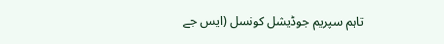تاہم سپریم جوڈیشل کونسل (ایس جے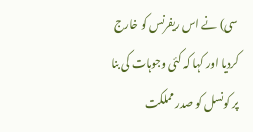سی) نے اس ریفرنس کو خارج کردیا اور کہا کہ کئی وجوہات کی بنا پر کونسل کو صدر مملکت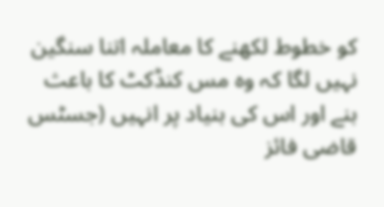کو خطوط لکھنے کا معاملہ اتنا سنگین نہیں لگا کہ وہ مس کنڈکٹ کا باعث بنے اور اس کی بنیاد پر انہیں (جسٹس قاضی فائز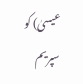عیسیٰ) کو سپریم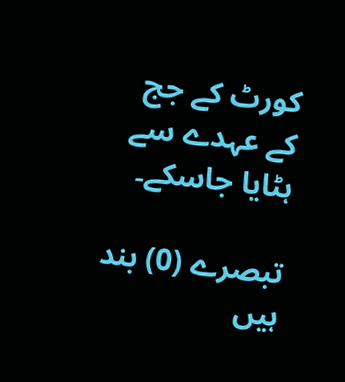کورٹ کے جج کے عہدے سے ہٹایا جاسکے۔

تبصرے (0) بند ہیں